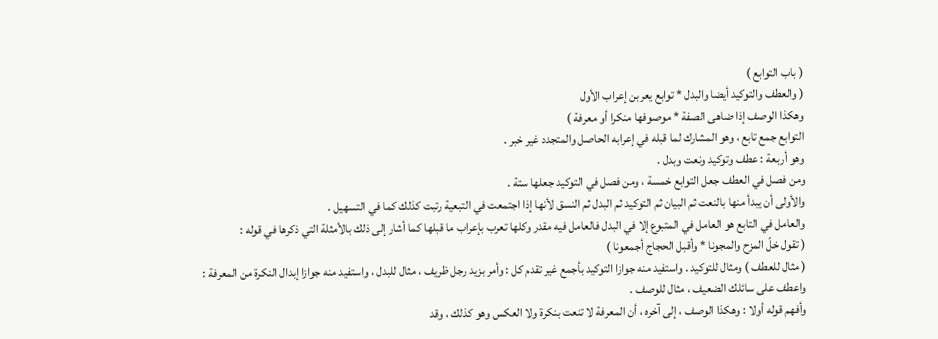( باب التوابع )
( والعطف والتوكيد أيضا والبدل * توابع يعربن إعراب الأول
وهكذا الوصف إذا ضاهى الصفة * موصوفها منكرا أو معرفة )
التوابع جمع تابع ، وهو المشارك لما قبله في إعرابه الحاصل والمتجدد غير خبر .
وهو أربعة : عطف وتوكيد ونعت وبدل .
ومن فصل في العطف جعل التوابع خمسة ، ومن فصل في التوكيد جعلها ستة .
والأولى أن يبدأ منها بالنعت ثم البيان ثم التوكيد ثم البدل ثم النسق لأنها إذا اجتمعت في التبعية رتبت كذلك كما في التسهيل .
والعامل في التابع هو العامل في المتبوع إلا في البدل فالعامل فيه مقدر وكلها تعرب بإعراب ما قبلها كما أشار إلى ذلك بالأمثلة التي ذكرها في قوله :
( تقول خلّ المزح والمجونا * وأقبل الحجاج أجمعونا )
( مثال للعطف ) ومثال للتوكيد . واستفيد منه جوازا التوكيد بأجمع غير تقدم كل : وأمر بزيد رجل ظريف ، مثال للبدل ، واستفيد منه جوازا إبدال النكرة من المعرفة :
واعطف على سائلك الضعيف ، مثال للوصف .
وأفهم قوله أولا : وهكذا الوصف ، إلى آخره ، أن المعرفة لا تنعت بنكرة ولا العكس وهو كذلك ، وقد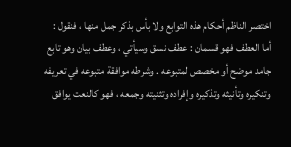اختصر الناظم أحكام هذه التوابع ولا بأس بذكر جمل منها ، فنقول :
أما العطف فهو قسمان : عطف نسق وسيأتي ، وعطف بيان وهو تابع جامد موضح أو مخصص لمتبوعه . وشرطه موافقة متبوعه في تعريفه وتنكيره وتأنيثه وتذكيره وإفراده وتثنيته وجمعه ، فهو كالنعت يوافق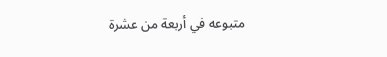متبوعه في أربعة من عشرة